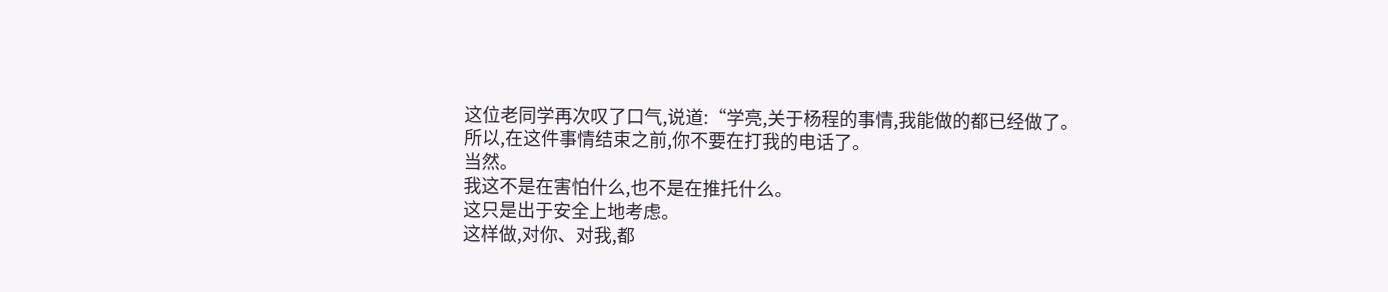这位老同学再次叹了口气,说道:“学亮,关于杨程的事情,我能做的都已经做了。
所以,在这件事情结束之前,你不要在打我的电话了。
当然。
我这不是在害怕什么,也不是在推托什么。
这只是出于安全上地考虑。
这样做,对你、对我,都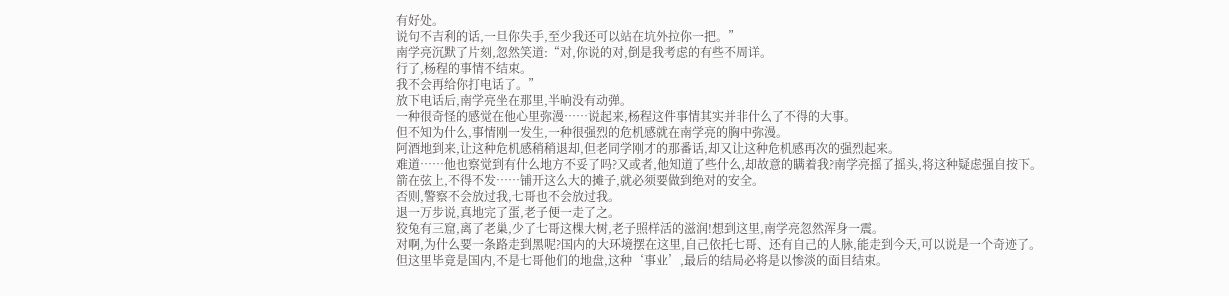有好处。
说句不吉利的话,一旦你失手,至少我还可以站在坑外拉你一把。”
南学亮沉默了片刻,忽然笑道:“对,你说的对,倒是我考虑的有些不周详。
行了,杨程的事情不结束。
我不会再给你打电话了。”
放下电话后,南学亮坐在那里,半晌没有动弹。
一种很奇怪的感觉在他心里弥漫……说起来,杨程这件事情其实并非什么了不得的大事。
但不知为什么,事情刚一发生,一种很强烈的危机感就在南学亮的胸中弥漫。
阿酒地到来,让这种危机感稍稍退却,但老同学刚才的那番话,却又让这种危机感再次的强烈起来。
难道……他也察觉到有什么地方不妥了吗?又或者,他知道了些什么,却故意的瞒着我?南学亮摇了摇头,将这种疑虑强自按下。
箭在弦上,不得不发……铺开这么大的摊子,就必须要做到绝对的安全。
否则,警察不会放过我,七哥也不会放过我。
退一万步说,真地完了蛋,老子便一走了之。
狡兔有三窟,离了老巢,少了七哥这棵大树,老子照样活的滋润!想到这里,南学亮忽然浑身一震。
对啊,为什么要一条路走到黑呢?国内的大环境摆在这里,自己依托七哥、还有自己的人脉,能走到今天,可以说是一个奇迹了。
但这里毕竟是国内,不是七哥他们的地盘,这种‘事业’,最后的结局必将是以惨淡的面目结束。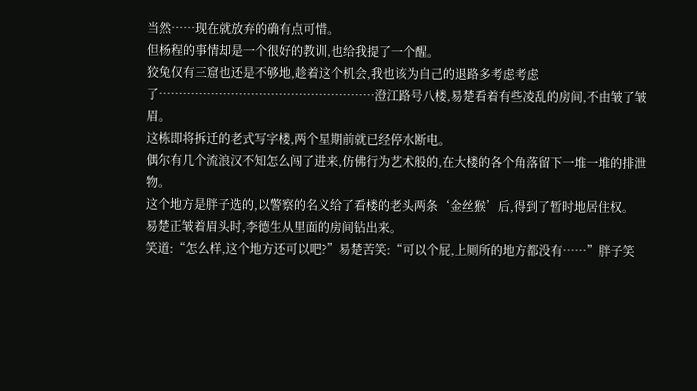当然……现在就放弃的确有点可惜。
但杨程的事情却是一个很好的教训,也给我提了一个醒。
狡兔仅有三窟也还是不够地,趁着这个机会,我也该为自己的退路多考虑考虑了………………………………………………澄江路号八楼,易楚看着有些凌乱的房间,不由皱了皱眉。
这栋即将拆迁的老式写字楼,两个星期前就已经停水断电。
偶尔有几个流浪汉不知怎么闯了进来,仿佛行为艺术般的,在大楼的各个角落留下一堆一堆的排泄物。
这个地方是胖子选的,以警察的名义给了看楼的老头两条‘金丝猴’后,得到了暂时地居住权。
易楚正皱着眉头时,李德生从里面的房间钻出来。
笑道:“怎么样,这个地方还可以吧?”易楚苦笑:“可以个屁,上厕所的地方都没有……”胖子笑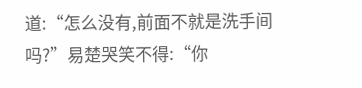道:“怎么没有,前面不就是洗手间吗?”易楚哭笑不得:“你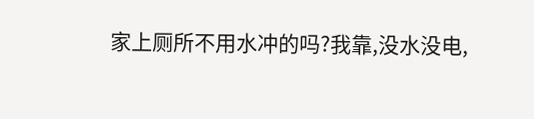家上厕所不用水冲的吗?我靠,没水没电,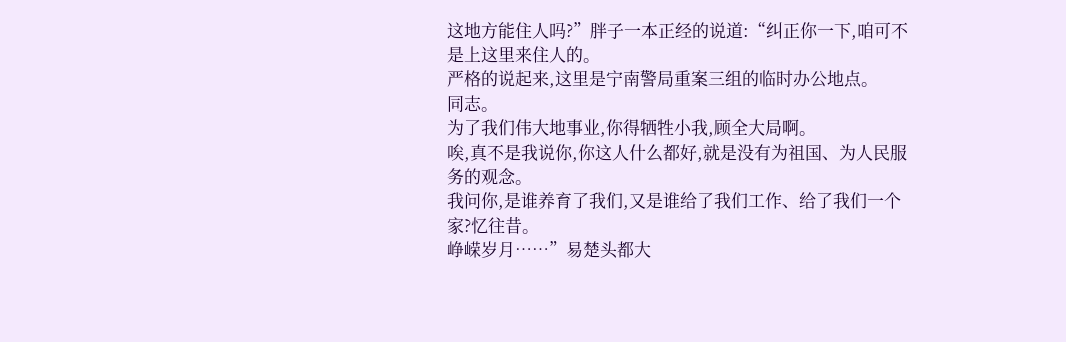这地方能住人吗?”胖子一本正经的说道:“纠正你一下,咱可不是上这里来住人的。
严格的说起来,这里是宁南警局重案三组的临时办公地点。
同志。
为了我们伟大地事业,你得牺牲小我,顾全大局啊。
唉,真不是我说你,你这人什么都好,就是没有为祖国、为人民服务的观念。
我问你,是谁养育了我们,又是谁给了我们工作、给了我们一个家?忆往昔。
峥嵘岁月……”易楚头都大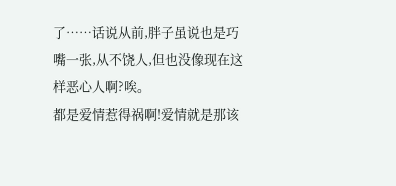了……话说从前,胖子虽说也是巧嘴一张,从不饶人,但也没像现在这样恶心人啊?唉。
都是爱情惹得祸啊!爱情就是那该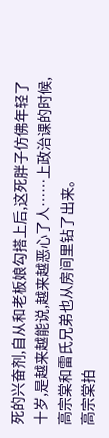死的兴奋剂,自从和老板娘勾搭上后,这死胖子仿佛年轻了十岁,是越来越能说,越来越恶心了人……上政治课的时候,高宗棠和雷氏兄弟也从房间里钻了出来。
高宗棠拍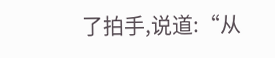了拍手,说道:“从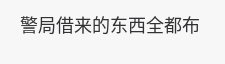警局借来的东西全都布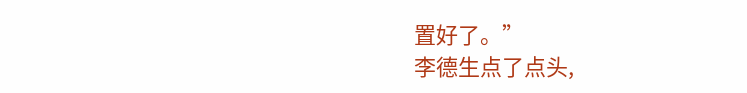置好了。”
李德生点了点头,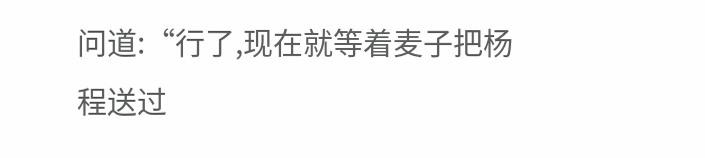问道:“行了,现在就等着麦子把杨程送过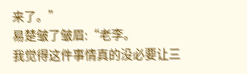来了。”
易楚皱了皱眉:“老李。
我觉得这件事情真的没必要让三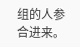组的人参合进来。